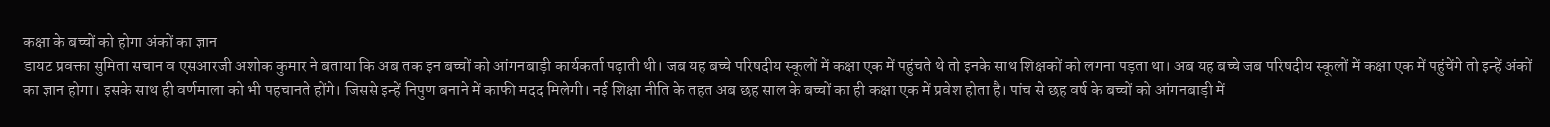कक्षा के बच्चों को होगा अंकों का ज्ञान
डायट प्रवक्ता सुमिता सचान व एसआरजी अशोक कुमार ने बताया कि अब तक इन बच्चों को आंगनबाड़ी कार्यकर्ता पढ़ाती थी। जब यह बच्चे परिषदीय स्कूलों में कक्षा एक में पहुंचते थे तो इनके साथ शिक्षकों को लगना पड़ता था। अब यह बच्चे जब परिषदीय स्कूलों में कक्षा एक में पहुंचेंगे तो इन्हें अंकों का ज्ञान होगा। इसके साथ ही वर्णमाला को भी पहचानते होंगे। जिससे इन्हें निपुण बनाने में काफी मदद मिलेगी। नई शिक्षा नीति के तहत अब छह साल के बच्चों का ही कक्षा एक में प्रवेश होता है। पांच से छह वर्ष के बच्चों को आंगनबाड़ी में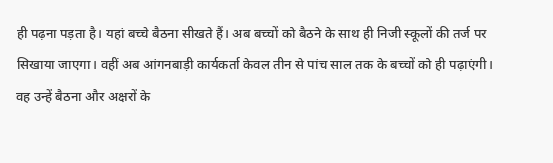ही पढ़ना पड़ता है। यहां बच्चे बैठना सीखते हैं। अब बच्चों को बैठने के साथ ही निजी स्कूलों की तर्ज पर सिखाया जाएगा। वहीं अब आंगनबाड़ी कार्यकर्ता केवल तीन से पांच साल तक के बच्चों को ही पढ़ाएंगी। वह उन्हें बैठना और अक्षरों के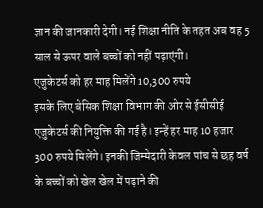ज्ञान की जानकारी देगी। नई शिक्षा नीति के तहत अब वह 5 साल से ऊपर वाले बच्चों को नहीं पढ़ाएंगी।
एजुकेटर्स को हर माह मिलेंगे 10,300 रुपये
इसके लिए बेसिक शिक्षा विभाग की ओर से ईसीसीई एजुकेटर्स की नियुक्ति की गई है। इन्हें हर माह 10 हजार 300 रुपये मिलेंगे। इनकी जिम्मेदारी केवल पांच से छह वर्ष के बच्चों को खेल खेल में पढ़ाने की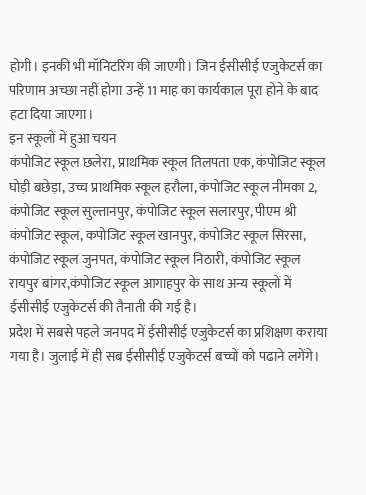होगी। इनकी भी मॉनिटरिंग की जाएगी। जिन ईसीसीई एजुकेटर्स का परिणाम अच्छा नहीं होगा उन्हें 11 माह का कार्यकाल पूरा होने के बाद हटा दिया जाएगा।
इन स्कूलों में हुआ चयन
कंपोजिट स्कूल छलेरा, प्राथमिक स्कूल तिलपता एक, कंपोजिट स्कूल घोड़ी बछेड़ा, उच्च प्राथमिक स्कूल हरौला, कंपोजिट स्कूल नीमका 2, कंपोजिट स्कूल सुल्तानपुर, कंपोजिट स्कूल सलारपुर, पीएम श्री कंपोजिट स्कूल, कपोजिट स्कूल खानपुर, कंपोजिट स्कूल सिरसा, कंपोजिट स्कूल जुनपत, कंपोजिट स्कूल निठारी, कंपोजिट स्कूल रायपुर बांगर,कंपोजिट स्कूल आगाहपुर के साथ अन्य स्कूलों में ईसीसीई एजुकेटर्स की तैनाती की गई है।
प्रदेश में सबसे पहले जनपद में ईसीसीई एजुकेटर्स का प्रशिक्षण कराया गया है। जुलाई में ही सब ईसीसीई एजुकेटर्स बच्चों को पढाने लगेंगे।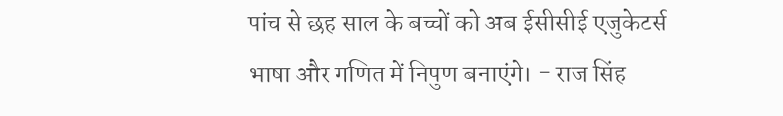पांच से छह साल के बच्चों को अब ईसीसीई एजुकेटर्स भाषा और गणित में निपुण बनाएंगे। - राज सिंह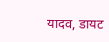यादव, डायट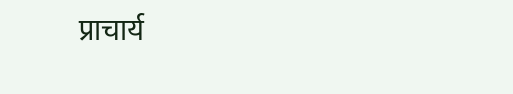प्राचार्य